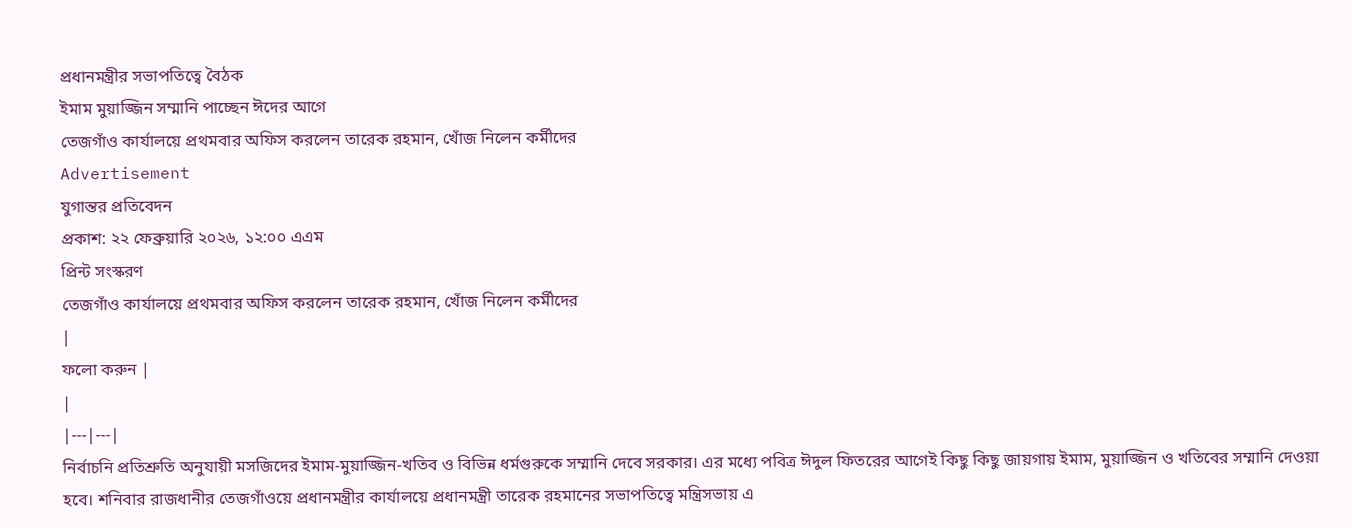প্রধানমন্ত্রীর সভাপতিত্বে বৈঠক
ইমাম মুয়াজ্জিন সম্মানি পাচ্ছেন ঈদের আগে
তেজগাঁও কার্যালয়ে প্রথমবার অফিস করলেন তারেক রহমান, খোঁজ নিলেন কর্মীদের
Advertisement
যুগান্তর প্রতিবেদন
প্রকাশ: ২২ ফেব্রুয়ারি ২০২৬, ১২:০০ এএম
প্রিন্ট সংস্করণ
তেজগাঁও কার্যালয়ে প্রথমবার অফিস করলেন তারেক রহমান, খোঁজ নিলেন কর্মীদের
|
ফলো করুন |
|
|---|---|
নির্বাচনি প্রতিশ্রুতি অনুযায়ী মসজিদের ইমাম-মুয়াজ্জিন-খতিব ও বিভিন্ন ধর্মগুরুকে সম্মানি দেবে সরকার। এর মধ্যে পবিত্র ঈদুল ফিতরের আগেই কিছু কিছু জায়গায় ইমাম, মুয়াজ্জিন ও খতিবের সম্মানি দেওয়া হবে। শনিবার রাজধানীর তেজগাঁওয়ে প্রধানমন্ত্রীর কার্যালয়ে প্রধানমন্ত্রী তারেক রহমানের সভাপতিত্বে মন্ত্রিসভায় এ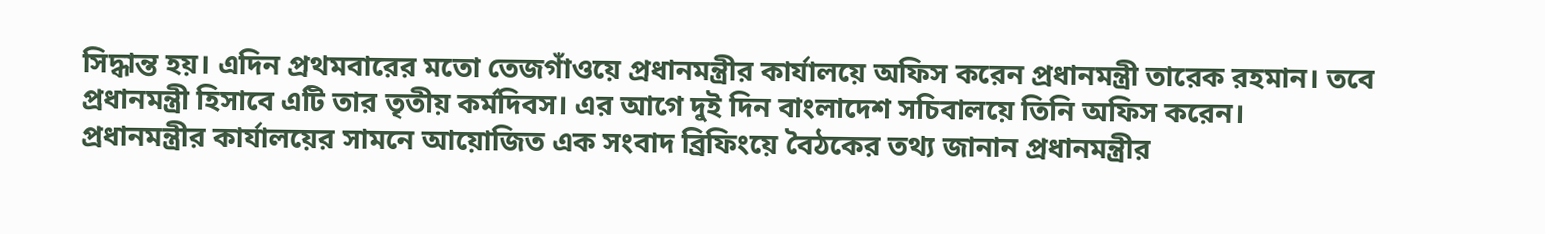সিদ্ধান্ত হয়। এদিন প্রথমবারের মতো তেজগাঁওয়ে প্রধানমন্ত্রীর কার্যালয়ে অফিস করেন প্রধানমন্ত্রী তারেক রহমান। তবে প্রধানমন্ত্রী হিসাবে এটি তার তৃতীয় কর্মদিবস। এর আগে দুই দিন বাংলাদেশ সচিবালয়ে তিনি অফিস করেন।
প্রধানমন্ত্রীর কার্যালয়ের সামনে আয়োজিত এক সংবাদ ব্রিফিংয়ে বৈঠকের তথ্য জানান প্রধানমন্ত্রীর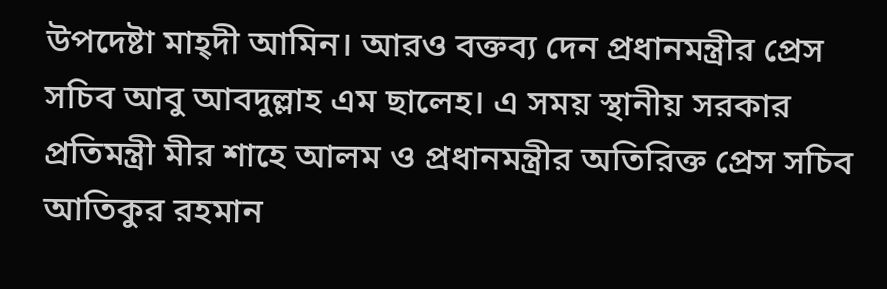উপদেষ্টা মাহ্দী আমিন। আরও বক্তব্য দেন প্রধানমন্ত্রীর প্রেস সচিব আবু আবদুল্লাহ এম ছালেহ। এ সময় স্থানীয় সরকার প্রতিমন্ত্রী মীর শাহে আলম ও প্রধানমন্ত্রীর অতিরিক্ত প্রেস সচিব আতিকুর রহমান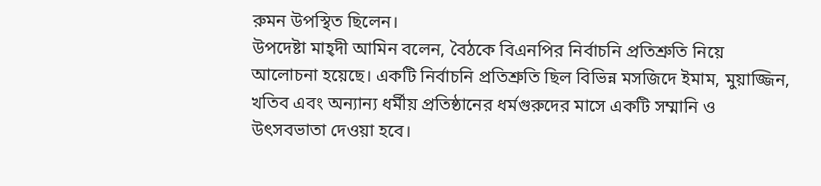রুমন উপস্থিত ছিলেন।
উপদেষ্টা মাহ্দী আমিন বলেন, বৈঠকে বিএনপির নির্বাচনি প্রতিশ্রুতি নিয়ে আলোচনা হয়েছে। একটি নির্বাচনি প্রতিশ্রুতি ছিল বিভিন্ন মসজিদে ইমাম, মুয়াজ্জিন, খতিব এবং অন্যান্য ধর্মীয় প্রতিষ্ঠানের ধর্মগুরুদের মাসে একটি সম্মানি ও উৎসবভাতা দেওয়া হবে।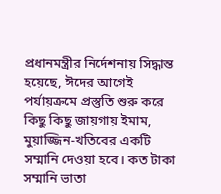প্রধানমন্ত্রীর নির্দেশনায় সিদ্ধান্ত হয়েছে, ঈদের আগেই পর্যায়ক্রমে প্রস্তুতি শুরু করে কিছু কিছু জায়গায় ইমাম, মুয়াজ্জিন-খতিবের একটি সম্মানি দেওয়া হবে। কত টাকা সম্মানি ভাতা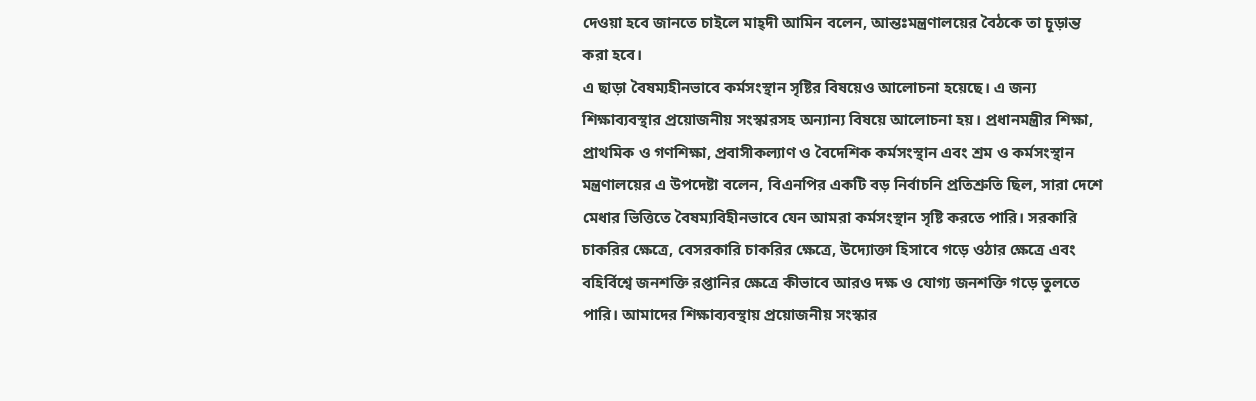দেওয়া হবে জানতে চাইলে মাহ্দী আমিন বলেন, আন্তঃমন্ত্রণালয়ের বৈঠকে তা চূড়ান্ত করা হবে।
এ ছাড়া বৈষম্যহীনভাবে কর্মসংস্থান সৃষ্টির বিষয়েও আলোচনা হয়েছে। এ জন্য শিক্ষাব্যবস্থার প্রয়োজনীয় সংস্কারসহ অন্যান্য বিষয়ে আলোচনা হয়। প্রধানমন্ত্রীর শিক্ষা, প্রাথমিক ও গণশিক্ষা, প্রবাসীকল্যাণ ও বৈদেশিক কর্মসংস্থান এবং শ্রম ও কর্মসংস্থান মন্ত্রণালয়ের এ উপদেষ্টা বলেন, বিএনপির একটি বড় নির্বাচনি প্রতিশ্রুতি ছিল, সারা দেশে মেধার ভিত্তিতে বৈষম্যবিহীনভাবে যেন আমরা কর্মসংস্থান সৃষ্টি করতে পারি। সরকারি চাকরির ক্ষেত্রে, বেসরকারি চাকরির ক্ষেত্রে, উদ্যোক্তা হিসাবে গড়ে ওঠার ক্ষেত্রে এবং বহির্বিশ্বে জনশক্তি রপ্তানির ক্ষেত্রে কীভাবে আরও দক্ষ ও যোগ্য জনশক্তি গড়ে তুলতে পারি। আমাদের শিক্ষাব্যবস্থায় প্রয়োজনীয় সংস্কার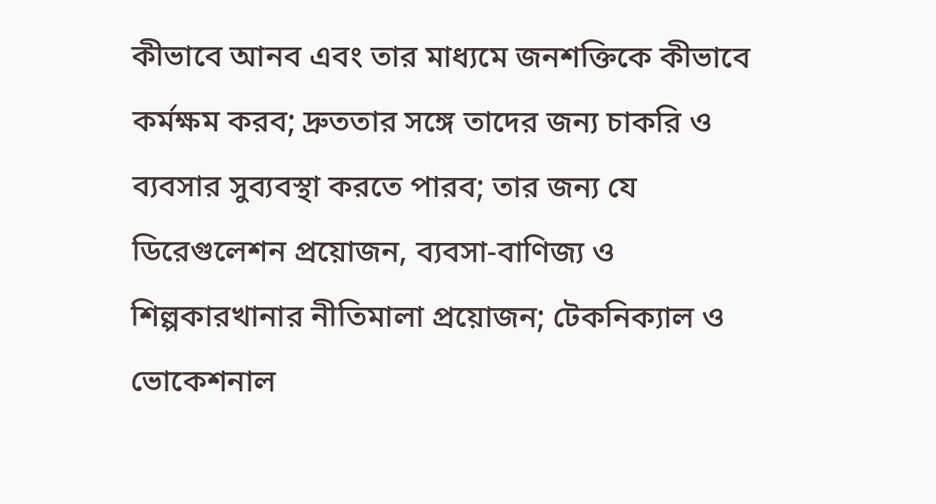কীভাবে আনব এবং তার মাধ্যমে জনশক্তিকে কীভাবে কর্মক্ষম করব; দ্রুততার সঙ্গে তাদের জন্য চাকরি ও ব্যবসার সুব্যবস্থা করতে পারব; তার জন্য যে ডিরেগুলেশন প্রয়োজন, ব্যবসা-বাণিজ্য ও শিল্পকারখানার নীতিমালা প্রয়োজন; টেকনিক্যাল ও ভোকেশনাল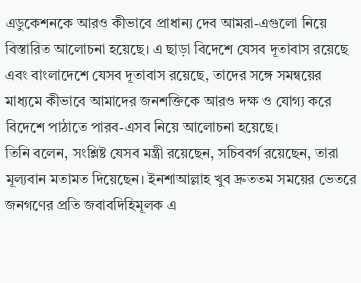এডুকেশনকে আরও কীভাবে প্রাধান্য দেব আমরা-এগুলো নিয়ে বিস্তারিত আলোচনা হয়েছে। এ ছাড়া বিদেশে যেসব দূতাবাস রয়েছে এবং বাংলাদেশে যেসব দূতাবাস রয়েছে, তাদের সঙ্গে সমন্বয়ের মাধ্যমে কীভাবে আমাদের জনশক্তিকে আরও দক্ষ ও যোগ্য করে বিদেশে পাঠাতে পারব-এসব নিয়ে আলোচনা হয়েছে।
তিনি বলেন, সংশ্লিষ্ট যেসব মন্ত্রী রয়েছেন, সচিববর্গ রয়েছেন, তারা মূল্যবান মতামত দিয়েছেন। ইনশাআল্লাহ খুব দ্রুততম সময়ের ভেতরে জনগণের প্রতি জবাবদিহিমূলক এ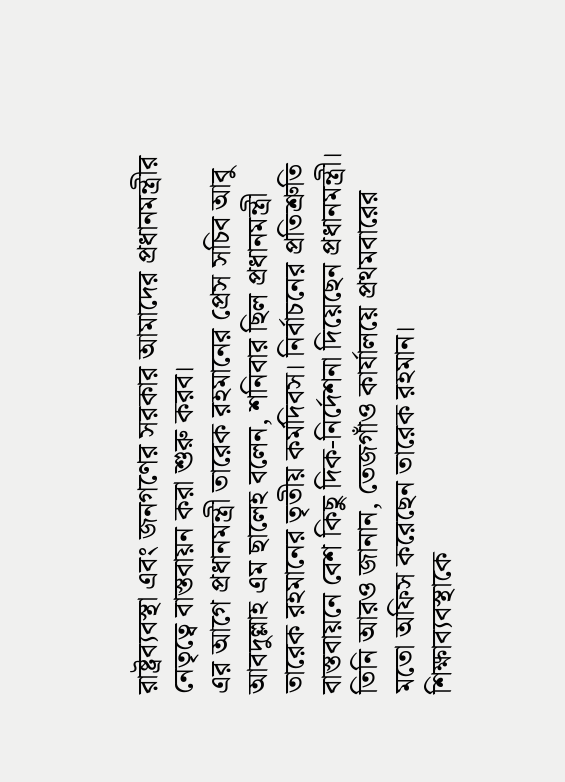রাষ্ট্রব্যবস্থা এবং জনগণের সরকার আমাদের প্রধানমন্ত্রীর নেতৃত্বে বাস্তবায়ন করা শুরু করব।
এর আগে প্রধানমন্ত্রী তারেক রহমানের প্রেস সচিব আবু আবদুল্লাহ এম ছালেহ বলেন, শনিবার ছিল প্রধানমন্ত্রী তারেক রহমানের তৃতীয় কর্মদিবস। নির্বাচনের প্রতিশ্রুতি বাস্তবায়নে বেশ কিছু দিক-নির্দেশনা দিয়েছেন প্রধানমন্ত্রী। তিনি আরও জানান, তেজগাঁও কার্যালয়ে প্রথমবারের মতো অফিস করেছেন তারেক রহমান।
শিক্ষাব্যবস্থাকে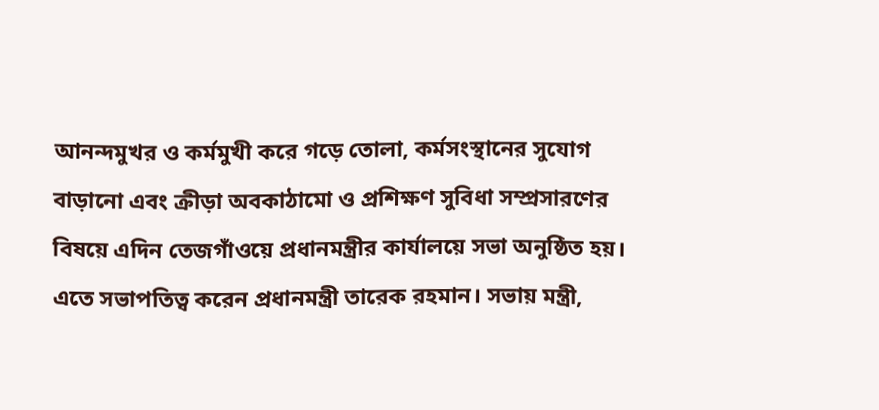আনন্দমুখর ও কর্মমুখী করে গড়ে তোলা, কর্মসংস্থানের সুযোগ বাড়ানো এবং ক্রীড়া অবকাঠামো ও প্রশিক্ষণ সুবিধা সম্প্রসারণের বিষয়ে এদিন তেজগাঁওয়ে প্রধানমন্ত্রীর কার্যালয়ে সভা অনুষ্ঠিত হয়। এতে সভাপতিত্ব করেন প্রধানমন্ত্রী তারেক রহমান। সভায় মন্ত্রী,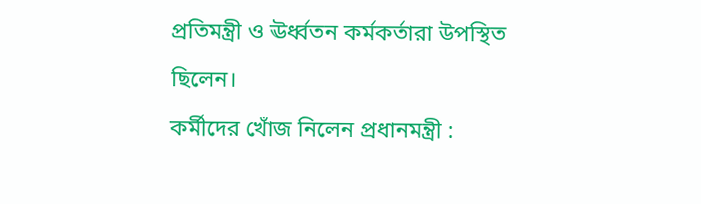প্রতিমন্ত্রী ও ঊর্ধ্বতন কর্মকর্তারা উপস্থিত ছিলেন।
কর্মীদের খোঁজ নিলেন প্রধানমন্ত্রী :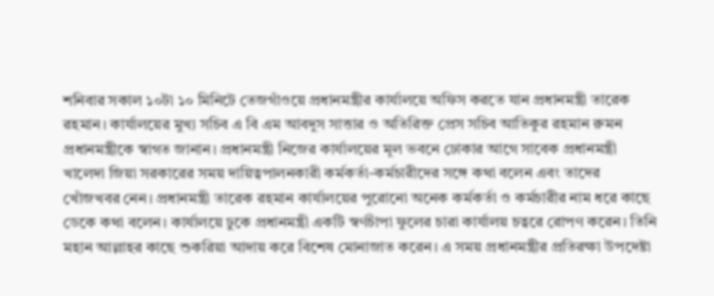শনিবার সকাল ১০টা ১০ মিনিটে তেজগাঁওয়ে প্রধানমন্ত্রীর কার্যালয়ে অফিস করতে যান প্রধানমন্ত্রী তারেক রহমান। কার্যালয়ের মুখ্য সচিব এ বি এম আবদুস সাত্তার ও অতিরিক্ত প্রেস সচিব আতিকুর রহমান রুমন প্রধানমন্ত্রীকে স্বাগত জানান। প্রধানমন্ত্রী নিজের কার্যালয়ের মূল ভবনে ঢোকার আগে সাবেক প্রধানমন্ত্রী খালেদা জিয়া সরকারের সময় দায়িত্বপালনকারী কর্মকর্তা-কর্মচারীদের সঙ্গে কথা বলেন এবং তাদের খোঁজখবর নেন। প্রধানমন্ত্রী তারেক রহমান কার্যালয়ের পুরোনো অনেক কর্মকর্তা ও কর্মচারীর নাম ধরে কাছে ডেকে কথা বলেন। কার্যালয়ে ঢুকে প্রধানমন্ত্রী একটি স্বর্ণচাঁপা ফুলের চারা কার্যালয় চত্বরে রোপণ করেন। তিনি মহান আল্লাহর কাছে শুকরিয়া আদায় করে বিশেষ মোনাজাত করেন। এ সময় প্রধানমন্ত্রীর প্রতিরক্ষা উপদেষ্টা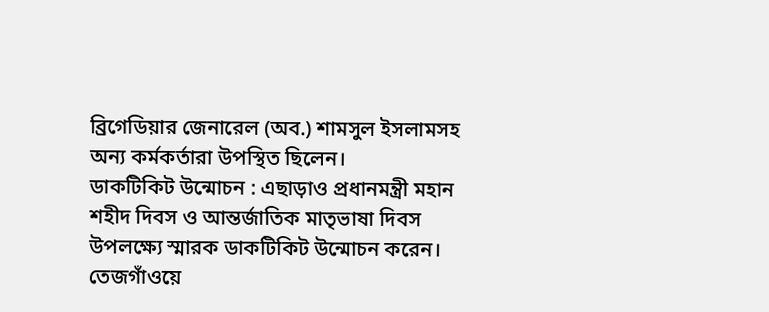ব্রিগেডিয়ার জেনারেল (অব.) শামসুল ইসলামসহ অন্য কর্মকর্তারা উপস্থিত ছিলেন।
ডাকটিকিট উন্মোচন : এছাড়াও প্রধানমন্ত্রী মহান শহীদ দিবস ও আন্তর্জাতিক মাতৃভাষা দিবস উপলক্ষ্যে স্মারক ডাকটিকিট উন্মোচন করেন। তেজগাঁওয়ে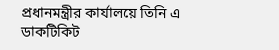প্রধানমন্ত্রীর কার্যালয়ে তিনি এ ডাকটিকিট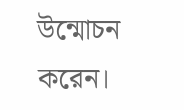উন্মোচন করেন।